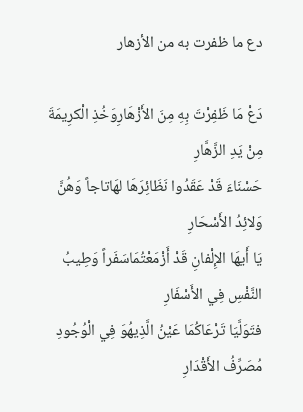دع ما ظفرت به من الأزهار

دَعْ مَا ظَفِرْتَ بِهِ مِنَ الأَزْهَارِوَخُذِ الْكرِيمَةَ مِنْ يَدِ الزَّهَّارِ
حَسْنَاءَ قَدْ عَقَدُوا نَظَائِرَهَا لهَاتاجاً وَهُنَّ وَلائِدُ الأَسْحَارِ
يَا أَيهَا الإِلْفانِ قَدْ أَزْمَعْتُمَاسَفَراً وَطِيبُ النَّفْسِ فِي الأَسْفَارِ
فتَوَلَّيَا تَرْعَاكُمَا عَيْنُ الَّذِيهُوَ فِي الْوُجُودِ مُصَرِّفُ الأَقْدَارِ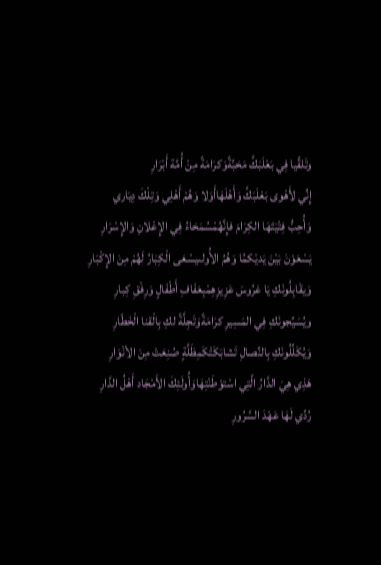وتَلقَّيا فِي بَعْلَبَكَّ مَحَبَّةًوَكرَامَةً مِنْ أُمَّة أَبْرَارِ
إِنِّي لأَهْوى بَعْلَبَكَّ وَأَهْلَهَاأَوَلا وَهُمْ أَهْلِي وَتِلْكَ دِيَاري
وَأُحِبُّ فِتْيَتَهَا الكِرَامَ فإِنَّهُمْسُمَحَاءُ فِي الإِعْلانِ وَالإِسْرَارِ
يَسْعَوْنَ بَيْنَ يَديْكمُا وَهُمُ الأُولىيسْعَى الْكِبَارُ لَهُمْ مِنَ الإِكْبَارِ
وَيقَابِلُونَكِ يَا عَرُوسَ عَزِيزِهِمْبِعَفَافِ أَطْفَالٍ وَرِفْقِ كِبارِ
ويُسَيِّجونَكِ فِي المَسِيرِ كرَامَةًوَتَجِلَّةً لكِ بِالْقنا الْخَطّارِ
وَيُكَلِّلُونَكِ بِالنِّصالِ تَشابَكَتْكَمِظَلَّةٍ صُنِعَتْ مِنَ الأنْوَارِ
هَذِي هِيَ الدَّارُ الَّتِي اسْتوْطَنْتِهَاوَأُولَئِكَ الأَمْجَاد أَهْلُ الدَّارِ
رُدِّي لَهَا عَهْدَ السَّرُورِ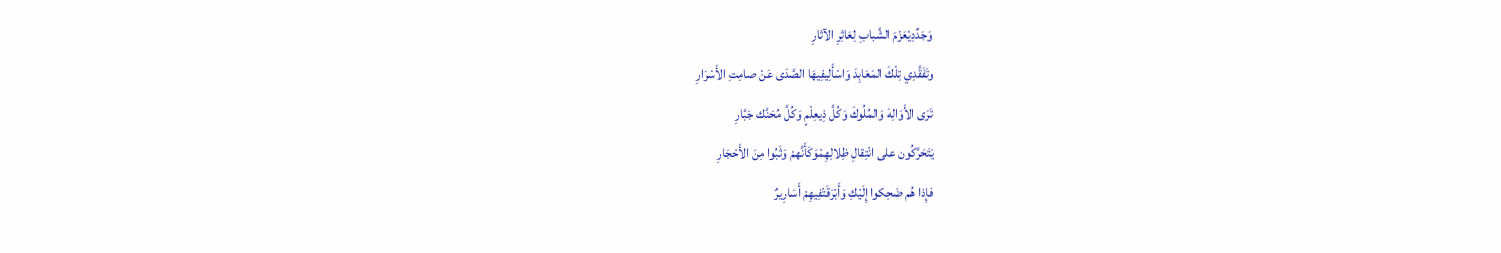وَجَدِّدِيْعَزْمَ الشَّبابِ لِعَاثِرِ الآثارِ
وتَفَقَّدِي تِلْكَ المَعَابِدَ وَاسْأَلِيفِيهَا الصَّدَى عَنْ صامِتِ الأَسْرَارِ
تَرَى الأَوَالِهَ وَالمُلُوكَ وَكُلَّ ذِيعِلْمٍ وَكُلَّ مُحَنَّك جَبَّارِ
يَتَحَرَّكُون على انْتِقالِ ظِلالِهِمْوَكَأَنَّهمْ وَثَبُوا مِنَ الأَحْجَارِ
فإِذا هُم ضَحِكوا إِلَيْكِ وَأَبْرَقَتْفِيهِمْ أَسَارِيرٌ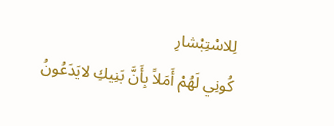لِلاسْتِبْشارِ
كُونِي لَهُمْ أَمَلاً بِأَنَّ بَنِيكِ لايَدَعُونُ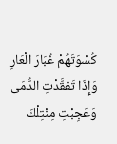كُسْوَتَهُمْ غُبَارَ الْعَارِ
وَإِذَا تَفقَّدْتِ الدُّمَى وَعَجِبْتِ مِنْتِلْكَ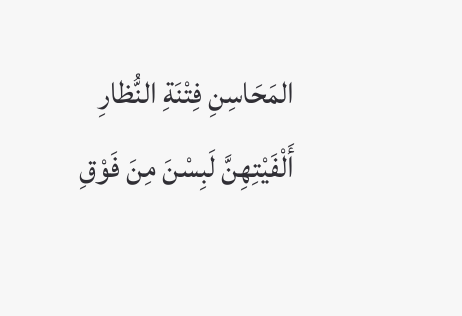المَحَاسِنِ فِتْنَةِ النُّظارِ
أَلْفَيْتِهِنَّ لَبِسْنَ مِنَ فَوْقِ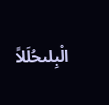الْبِلىحُلَلاً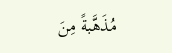مُذَهَّبةً مِنَ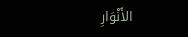الأَنْوَارِ